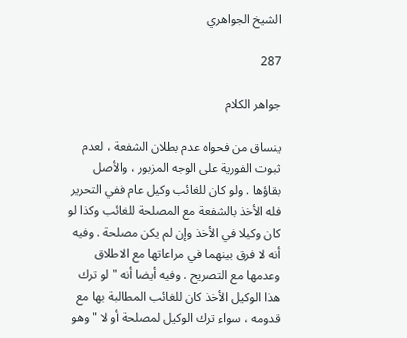الشيخ الجواهري

287

جواهر الكلام

ينساق من فحواه عدم بطلان الشفعة ، لعدم ثبوت الفورية على الوجه المزبور ، والأصل بقاؤها . ولو كان للغائب وكيل عام ففي التحرير فله الأخذ بالشفعة مع المصلحة للغائب وكذا لو كان وكيلا في الأخذ وإن لم يكن مصلحة . وفيه أنه لا فرق بينهما في مراعاتها مع الاطلاق وعدمها مع التصريح . وفيه أيضا أنه " لو ترك هذا الوكيل الأخذ كان للغائب المطالبة بها مع قدومه ، سواء ترك الوكيل لمصلحة أو لا " وهو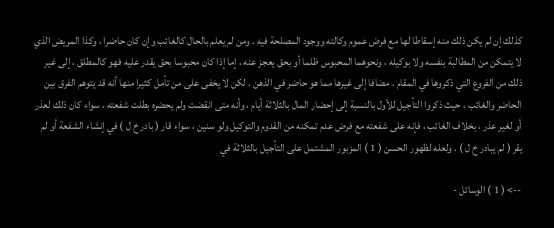كذلك إن لم يكن ذلك منه إسقاطا لها مع فرض عموم وكالته ووجود المصلحة فيه . ومن لم يعلم بالحال كالغائب وإن كان حاضرا ، وكذا المريض الذي لا يتمكن من المطالبة بنفسه ولا بوكيله ، ونحوهما المحبوس ظلما أو بحق يعجز عنه ، إما إذا كان محبوسا بحق يقدر عليه فهو كالمطلق ، إلى غير ذلك من الفروع التي ذكروها في المقام . مضافا إلى غيرها مما هو حاضر في الذهن . لكن لا يخفى على من تأمل كثيرا منها أنه قد يتوهم الفرق بين الحاضر والغائب ، حيث ذكروا التأجيل للأول بالنسبة إلى إحضار المال بالثلاثة أيام ، وأنه متى انقضت ولم يحضره بطلت شفعته ، سواء كان ذلك لعذر أو لغير عذر ، بخلاف الغائب ، فإنه على شفعته مع فرض عدم تمكنه من القدوم والتوكيل ولو سنين ، سواء قار ( بادر خ ل ) في إنشاء الشفعة أو لم يقر ( لم يبادر خ ل ) . ولعله لظهور الحسن ( 1 ) المزبور المشتمل على التأجيل بالثلاثة في

--> ( 1 ) الوسائل -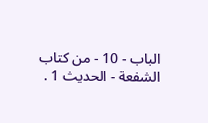الباب - 10 - من كتاب الشفعة - الحديث 1 .